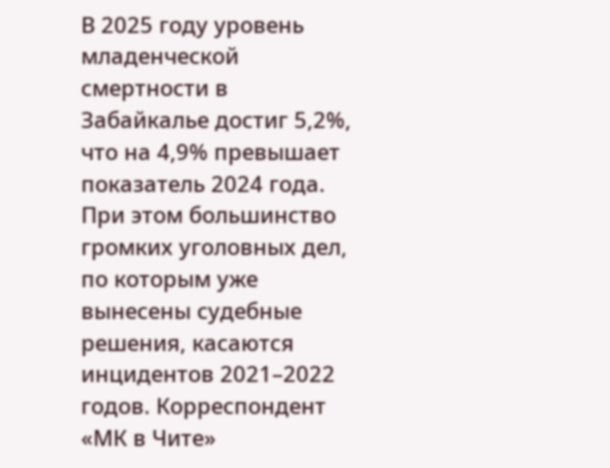В 2025 году уровень младенческой смертности в Забайкалье достиг 5,2%, что на 4,9% превышает показатель 2024 года. При этом большинство громких уголовных дел, по которым уже вынесены судебные решения, касаются инцидентов 2021–2022 годов. Корреспондент «МК в Чите»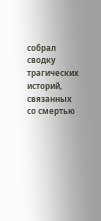собрал сводку трагических историй, связанных со смертью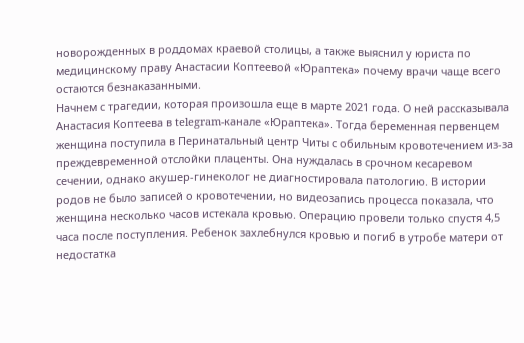новорожденных в роддомах краевой столицы, а также выяснил у юриста по медицинскому праву Анастасии Коптеевой «Юраптека» почему врачи чаще всего остаются безнаказанными.
Начнем с трагедии, которая произошла еще в марте 2021 года. О ней рассказывала Анастасия Коптеева в telegram-канале «Юраптека». Тогда беременная первенцем женщина поступила в Перинатальный центр Читы с обильным кровотечением из-за преждевременной отслойки плаценты. Она нуждалась в срочном кесаревом сечении, однако акушер-гинеколог не диагностировала патологию. В истории родов не было записей о кровотечении, но видеозапись процесса показала, что женщина несколько часов истекала кровью. Операцию провели только спустя 4,5 часа после поступления. Ребенок захлебнулся кровью и погиб в утробе матери от недостатка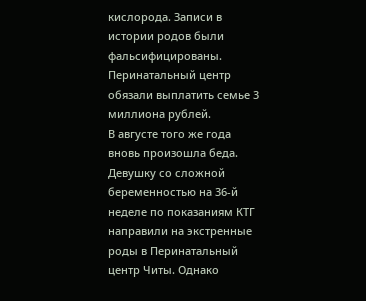кислорода. Записи в истории родов были фальсифицированы. Перинатальный центр обязали выплатить семье 3 миллиона рублей.
В августе того же года вновь произошла беда. Девушку со сложной беременностью на 36-й неделе по показаниям КТГ направили на экстренные роды в Перинатальный центр Читы. Однако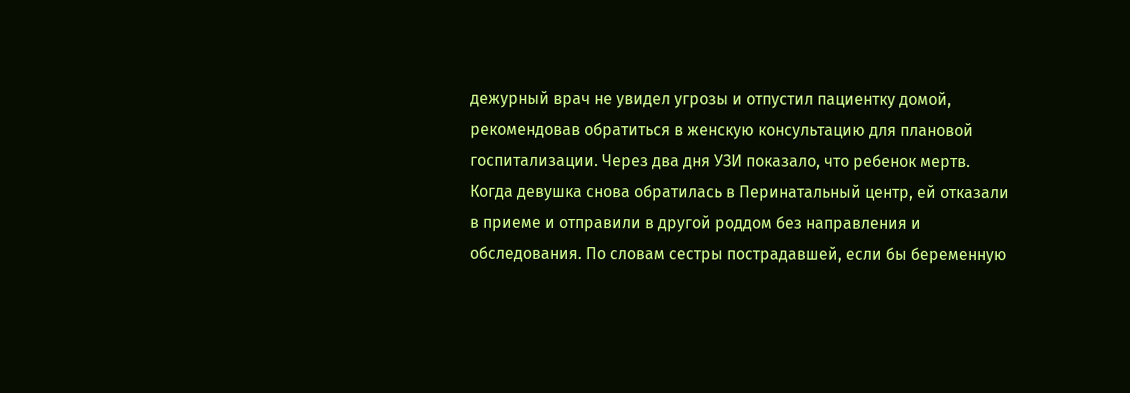дежурный врач не увидел угрозы и отпустил пациентку домой, рекомендовав обратиться в женскую консультацию для плановой госпитализации. Через два дня УЗИ показало, что ребенок мертв.
Когда девушка снова обратилась в Перинатальный центр, ей отказали в приеме и отправили в другой роддом без направления и обследования. По словам сестры пострадавшей, если бы беременную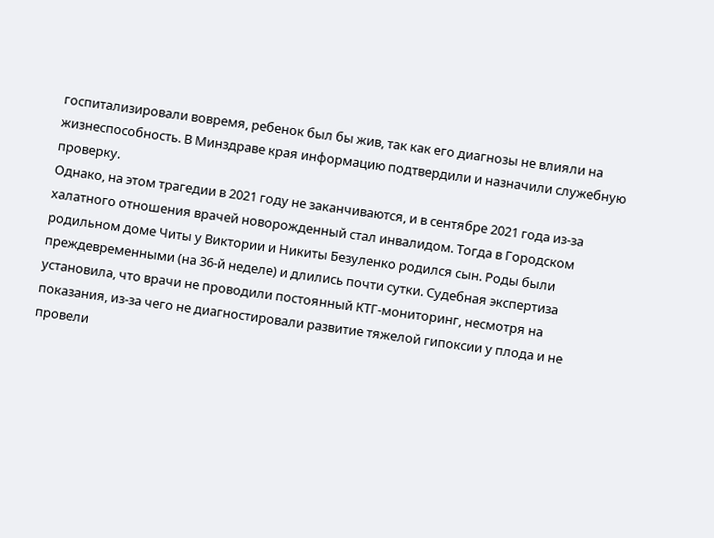госпитализировали вовремя, ребенок был бы жив, так как его диагнозы не влияли на жизнеспособность. В Минздраве края информацию подтвердили и назначили служебную проверку.
Однако, на этом трагедии в 2021 году не заканчиваются, и в сентябре 2021 года из-за халатного отношения врачей новорожденный стал инвалидом. Тогда в Городском родильном доме Читы у Виктории и Никиты Безуленко родился сын. Роды были преждевременными (на 36-й неделе) и длились почти сутки. Судебная экспертиза установила, что врачи не проводили постоянный КТГ-мониторинг, несмотря на показания, из-за чего не диагностировали развитие тяжелой гипоксии у плода и не провели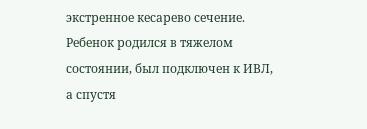экстренное кесарево сечение. Ребенок родился в тяжелом состоянии, был подключен к ИВЛ, а спустя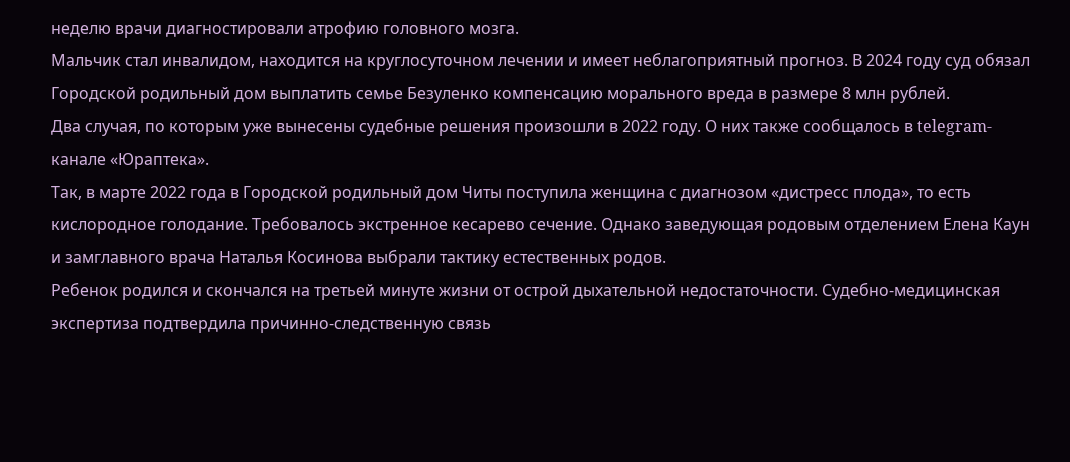неделю врачи диагностировали атрофию головного мозга.
Мальчик стал инвалидом, находится на круглосуточном лечении и имеет неблагоприятный прогноз. В 2024 году суд обязал Городской родильный дом выплатить семье Безуленко компенсацию морального вреда в размере 8 млн рублей.
Два случая, по которым уже вынесены судебные решения произошли в 2022 году. О них также сообщалось в telegram-канале «Юраптека».
Так, в марте 2022 года в Городской родильный дом Читы поступила женщина с диагнозом «дистресс плода», то есть кислородное голодание. Требовалось экстренное кесарево сечение. Однако заведующая родовым отделением Елена Каун и замглавного врача Наталья Косинова выбрали тактику естественных родов.
Ребенок родился и скончался на третьей минуте жизни от острой дыхательной недостаточности. Судебно-медицинская экспертиза подтвердила причинно-следственную связь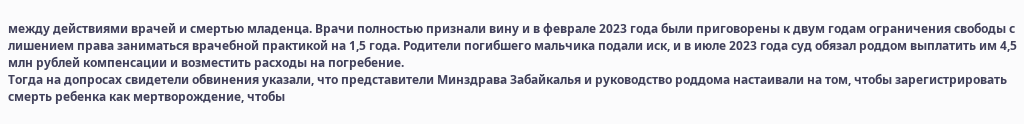между действиями врачей и смертью младенца. Врачи полностью признали вину и в феврале 2023 года были приговорены к двум годам ограничения свободы с лишением права заниматься врачебной практикой на 1,5 года. Родители погибшего мальчика подали иск, и в июле 2023 года суд обязал роддом выплатить им 4,5 млн рублей компенсации и возместить расходы на погребение.
Тогда на допросах свидетели обвинения указали, что представители Минздрава Забайкалья и руководство роддома настаивали на том, чтобы зарегистрировать смерть ребенка как мертворождение, чтобы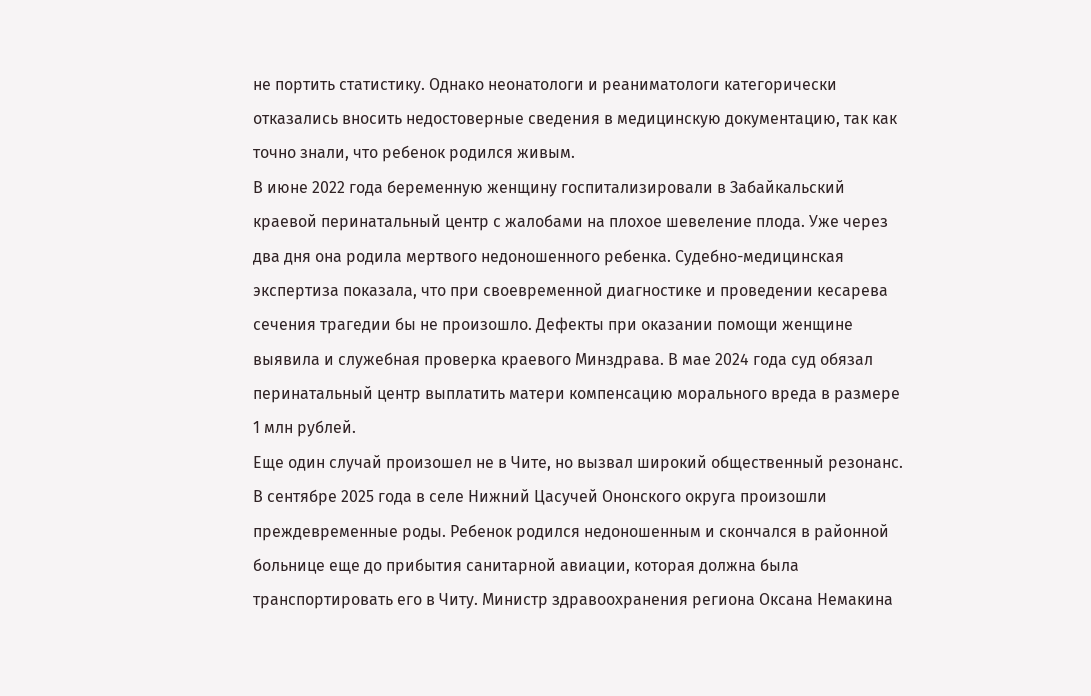не портить статистику. Однако неонатологи и реаниматологи категорически отказались вносить недостоверные сведения в медицинскую документацию, так как точно знали, что ребенок родился живым.
В июне 2022 года беременную женщину госпитализировали в Забайкальский краевой перинатальный центр с жалобами на плохое шевеление плода. Уже через два дня она родила мертвого недоношенного ребенка. Судебно-медицинская экспертиза показала, что при своевременной диагностике и проведении кесарева сечения трагедии бы не произошло. Дефекты при оказании помощи женщине выявила и служебная проверка краевого Минздрава. В мае 2024 года суд обязал перинатальный центр выплатить матери компенсацию морального вреда в размере 1 млн рублей.
Еще один случай произошел не в Чите, но вызвал широкий общественный резонанс. В сентябре 2025 года в селе Нижний Цасучей Ононского округа произошли преждевременные роды. Ребенок родился недоношенным и скончался в районной больнице еще до прибытия санитарной авиации, которая должна была транспортировать его в Читу. Министр здравоохранения региона Оксана Немакина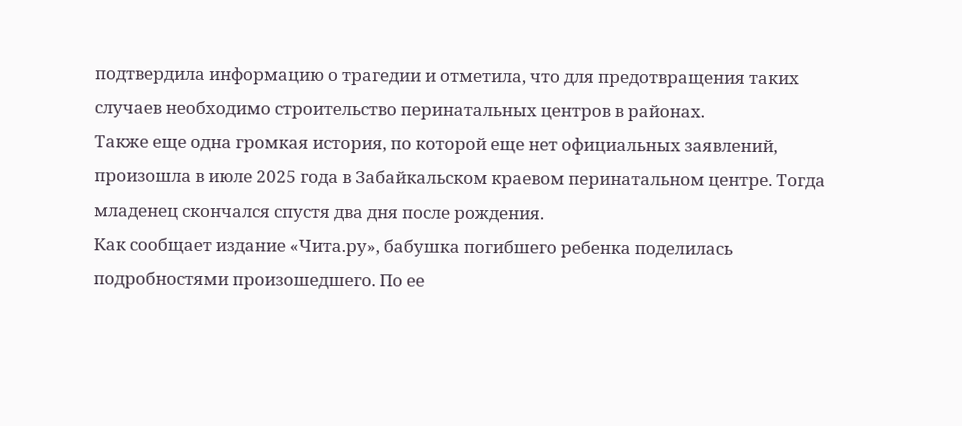подтвердила информацию о трагедии и отметила, что для предотвращения таких случаев необходимо строительство перинатальных центров в районах.
Также еще одна громкая история, по которой еще нет официальных заявлений, произошла в июле 2025 года в Забайкальском краевом перинатальном центре. Тогда младенец скончался спустя два дня после рождения.
Как сообщает издание «Чита.ру», бабушка погибшего ребенка поделилась подробностями произошедшего. По ее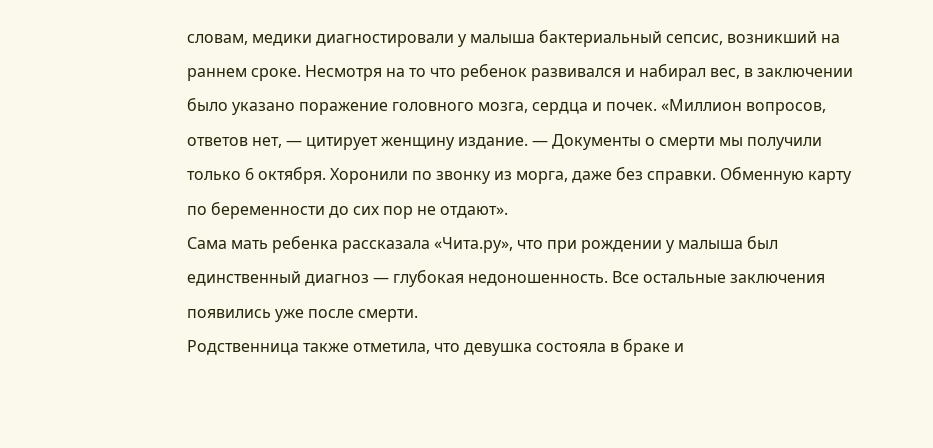словам, медики диагностировали у малыша бактериальный сепсис, возникший на раннем сроке. Несмотря на то что ребенок развивался и набирал вес, в заключении было указано поражение головного мозга, сердца и почек. «Миллион вопросов, ответов нет, — цитирует женщину издание. — Документы о смерти мы получили только 6 октября. Хоронили по звонку из морга, даже без справки. Обменную карту по беременности до сих пор не отдают».
Сама мать ребенка рассказала «Чита.ру», что при рождении у малыша был единственный диагноз — глубокая недоношенность. Все остальные заключения появились уже после смерти.
Родственница также отметила, что девушка состояла в браке и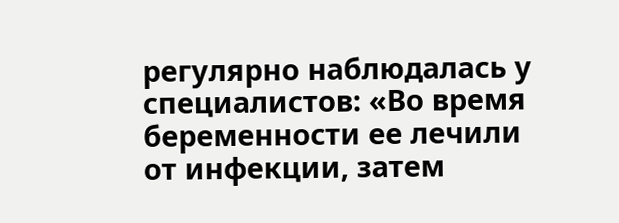регулярно наблюдалась у специалистов: «Во время беременности ее лечили от инфекции, затем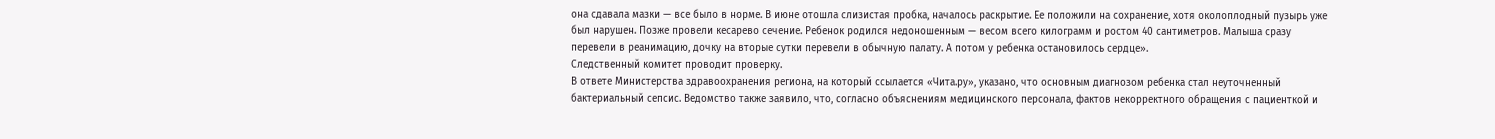она сдавала мазки — все было в норме. В июне отошла слизистая пробка, началось раскрытие. Ее положили на сохранение, хотя околоплодный пузырь уже был нарушен. Позже провели кесарево сечение. Ребенок родился недоношенным — весом всего килограмм и ростом 40 сантиметров. Малыша сразу перевели в реанимацию, дочку на вторые сутки перевели в обычную палату. А потом у ребенка остановилось сердце».
Следственный комитет проводит проверку.
В ответе Министерства здравоохранения региона, на который ссылается «Чита.ру», указано, что основным диагнозом ребенка стал неуточненный бактериальный сепсис. Ведомство также заявило, что, согласно объяснениям медицинского персонала, фактов некорректного обращения с пациенткой и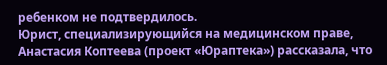ребенком не подтвердилось.
Юрист, специализирующийся на медицинском праве, Анастасия Коптеева (проект «Юраптека») рассказала, что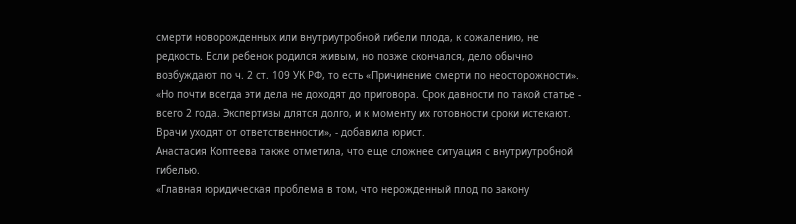смерти новорожденных или внутриутробной гибели плода, к сожалению, не редкость. Если ребенок родился живым, но позже скончался, дело обычно возбуждают по ч. 2 ст. 109 УК РФ, то есть «Причинение смерти по неосторожности».
«Но почти всегда эти дела не доходят до приговора. Срок давности по такой статье - всего 2 года. Экспертизы длятся долго, и к моменту их готовности сроки истекают. Врачи уходят от ответственности», - добавила юрист.
Анастасия Коптеева также отметила, что еще сложнее ситуация с внутриутробной гибелью.
«Главная юридическая проблема в том, что нерожденный плод по закону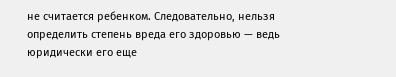не считается ребенком. Следовательно, нельзя определить степень вреда его здоровью — ведь юридически его еще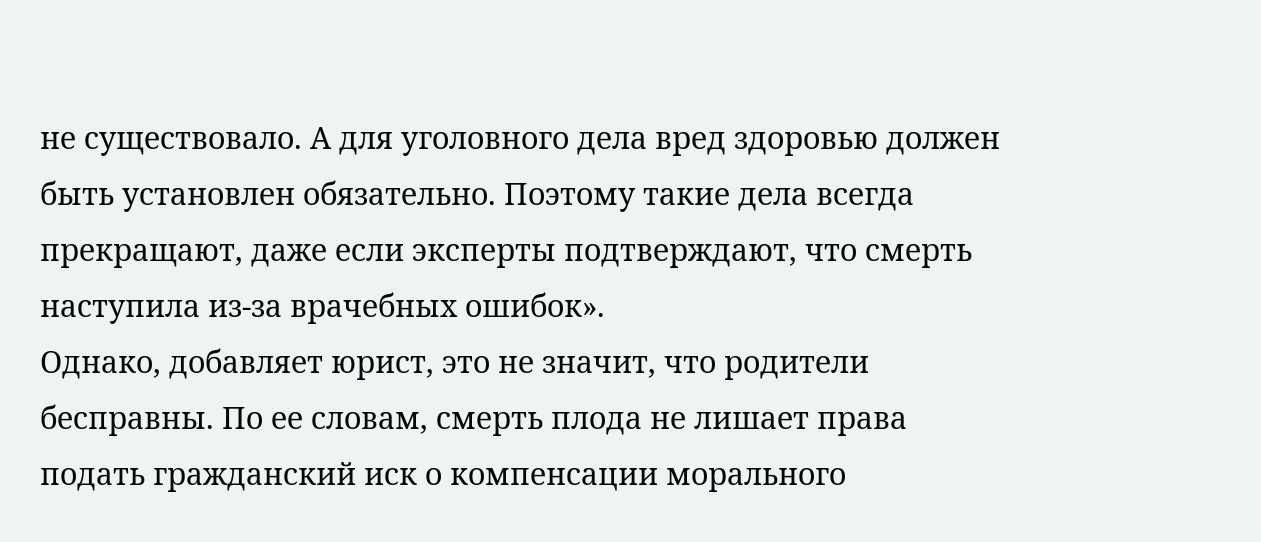не существовало. А для уголовного дела вред здоровью должен быть установлен обязательно. Поэтому такие дела всегда прекращают, даже если эксперты подтверждают, что смерть наступила из-за врачебных ошибок».
Однако, добавляет юрист, это не значит, что родители бесправны. По ее словам, смерть плода не лишает права подать гражданский иск о компенсации морального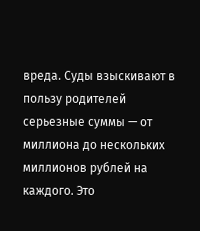вреда. Суды взыскивают в пользу родителей серьезные суммы — от миллиона до нескольких миллионов рублей на каждого. Это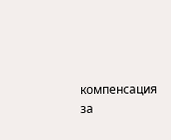компенсация за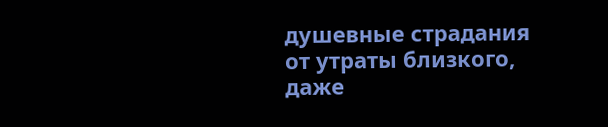душевные страдания от утраты близкого, даже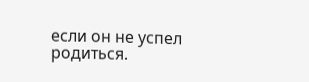если он не успел родиться.